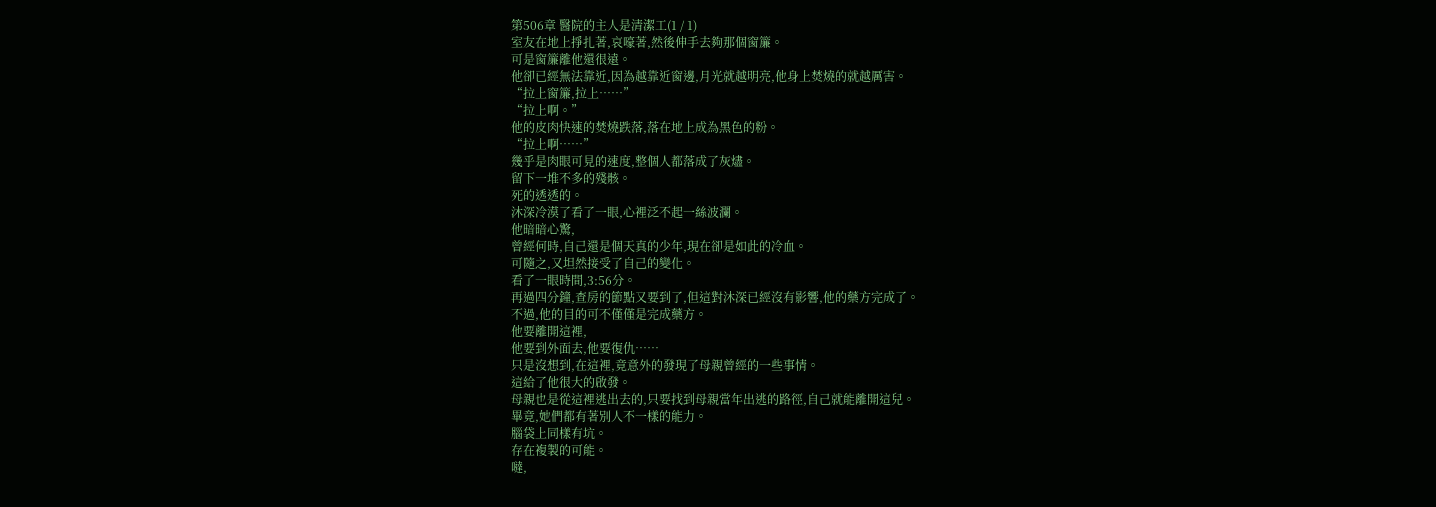第506章 醫院的主人是清潔工(1 / 1)
室友在地上掙扎著,哀嚎著,然後伸手去夠那個窗簾。
可是窗簾離他還很遠。
他卻已經無法靠近,因為越靠近窗邊,月光就越明亮,他身上焚燒的就越厲害。
“拉上窗簾,拉上……”
“拉上啊。”
他的皮肉快速的焚燒跌落,落在地上成為黑色的粉。
“拉上啊……”
幾乎是肉眼可見的速度,整個人都落成了灰燼。
留下一堆不多的殘骸。
死的透透的。
沐深冷漠了看了一眼,心裡泛不起一絲波瀾。
他暗暗心驚,
曾經何時,自己還是個天真的少年,現在卻是如此的冷血。
可隨之,又坦然接受了自己的變化。
看了一眼時間,3:56分。
再過四分鐘,查房的節點又要到了,但這對沐深已經沒有影響,他的藥方完成了。
不過,他的目的可不僅僅是完成藥方。
他要離開這裡,
他要到外面去,他要復仇……
只是沒想到,在這裡,竟意外的發現了母親曾經的一些事情。
這給了他很大的啟發。
母親也是從這裡逃出去的,只要找到母親當年出逃的路徑,自己就能離開這兒。
畢竟,她們都有著別人不一樣的能力。
腦袋上同樣有坑。
存在複製的可能。
噠,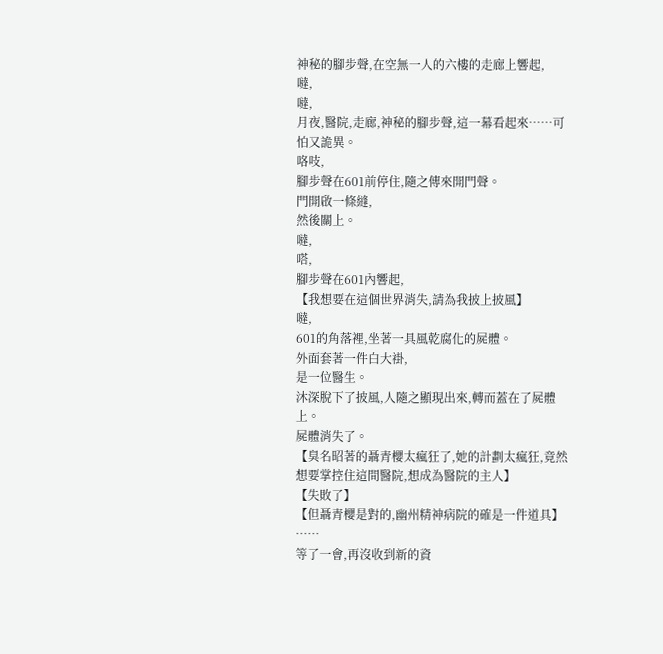神秘的腳步聲,在空無一人的六樓的走廊上響起,
噠,
噠,
月夜,醫院,走廊,神秘的腳步聲,這一幕看起來……可怕又詭異。
咯吱,
腳步聲在601前停住,隨之傳來開門聲。
門開啟一條縫,
然後關上。
噠,
嗒,
腳步聲在601內響起,
【我想要在這個世界消失,請為我披上披風】
噠,
601的角落裡,坐著一具風乾腐化的屍體。
外面套著一件白大褂,
是一位醫生。
沐深脫下了披風,人隨之顯現出來,轉而蓋在了屍體上。
屍體消失了。
【臭名昭著的聶青櫻太瘋狂了,她的計劃太瘋狂,竟然想要掌控住這間醫院,想成為醫院的主人】
【失敗了】
【但聶青櫻是對的,幽州精神病院的確是一件道具】
……
等了一會,再沒收到新的資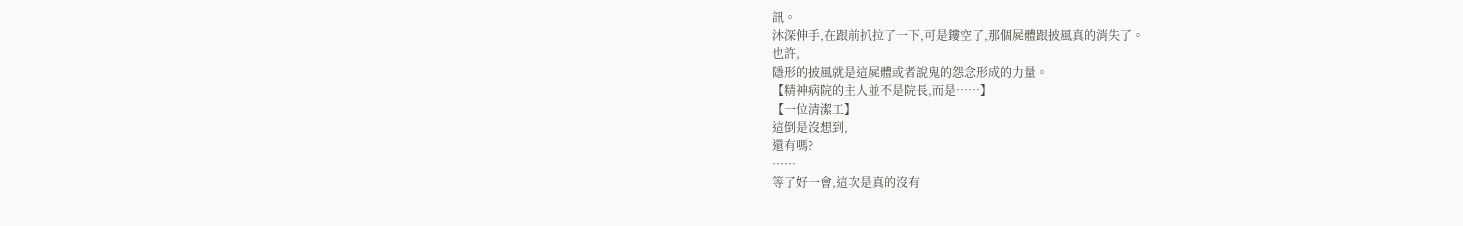訊。
沐深伸手,在跟前扒拉了一下,可是鏤空了,那個屍體跟披風真的消失了。
也許,
隱形的披風就是這屍體或者說鬼的怨念形成的力量。
【精神病院的主人並不是院長,而是……】
【一位清潔工】
這倒是沒想到,
還有嗎?
……
等了好一會,這次是真的沒有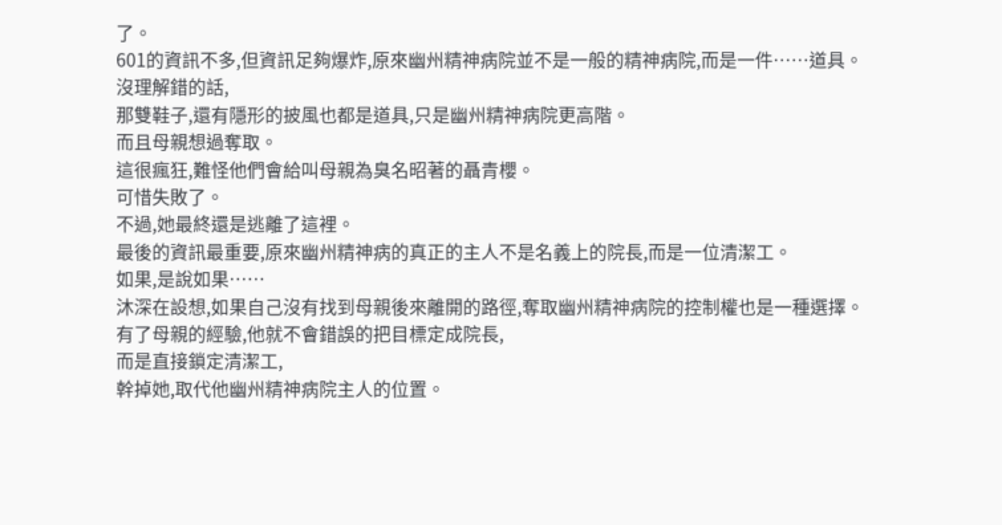了。
601的資訊不多,但資訊足夠爆炸,原來幽州精神病院並不是一般的精神病院,而是一件……道具。
沒理解錯的話,
那雙鞋子,還有隱形的披風也都是道具,只是幽州精神病院更高階。
而且母親想過奪取。
這很瘋狂,難怪他們會給叫母親為臭名昭著的聶青櫻。
可惜失敗了。
不過,她最終還是逃離了這裡。
最後的資訊最重要,原來幽州精神病的真正的主人不是名義上的院長,而是一位清潔工。
如果,是說如果……
沐深在設想,如果自己沒有找到母親後來離開的路徑,奪取幽州精神病院的控制權也是一種選擇。
有了母親的經驗,他就不會錯誤的把目標定成院長,
而是直接鎖定清潔工,
幹掉她,取代他幽州精神病院主人的位置。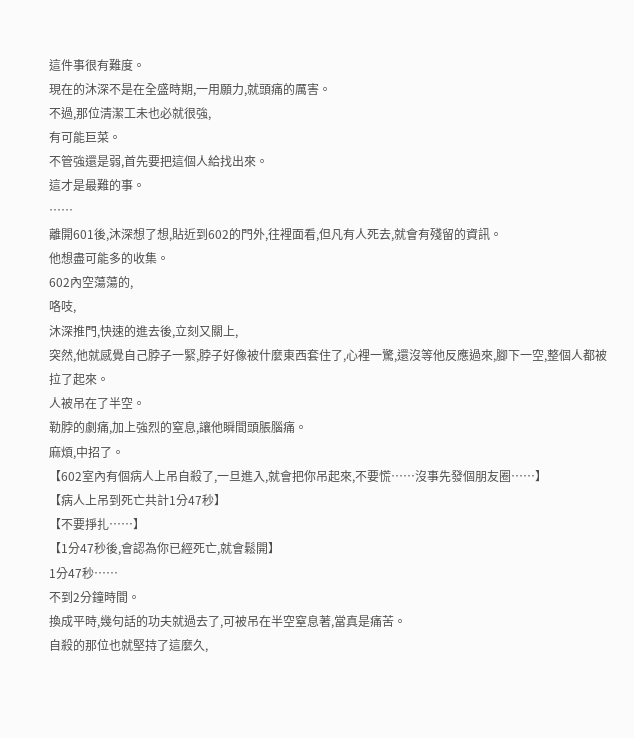這件事很有難度。
現在的沐深不是在全盛時期,一用願力,就頭痛的厲害。
不過,那位清潔工未也必就很強,
有可能巨菜。
不管強還是弱,首先要把這個人給找出來。
這才是最難的事。
……
離開601後,沐深想了想,貼近到602的門外,往裡面看,但凡有人死去,就會有殘留的資訊。
他想盡可能多的收集。
602內空蕩蕩的,
咯吱,
沐深推門,快速的進去後,立刻又關上,
突然,他就感覺自己脖子一緊,脖子好像被什麼東西套住了,心裡一驚,還沒等他反應過來,腳下一空,整個人都被拉了起來。
人被吊在了半空。
勒脖的劇痛,加上強烈的窒息,讓他瞬間頭脹腦痛。
麻煩,中招了。
【602室內有個病人上吊自殺了,一旦進入,就會把你吊起來,不要慌……沒事先發個朋友圈……】
【病人上吊到死亡共計1分47秒】
【不要掙扎……】
【1分47秒後,會認為你已經死亡,就會鬆開】
1分47秒……
不到2分鐘時間。
換成平時,幾句話的功夫就過去了,可被吊在半空窒息著,當真是痛苦。
自殺的那位也就堅持了這麼久,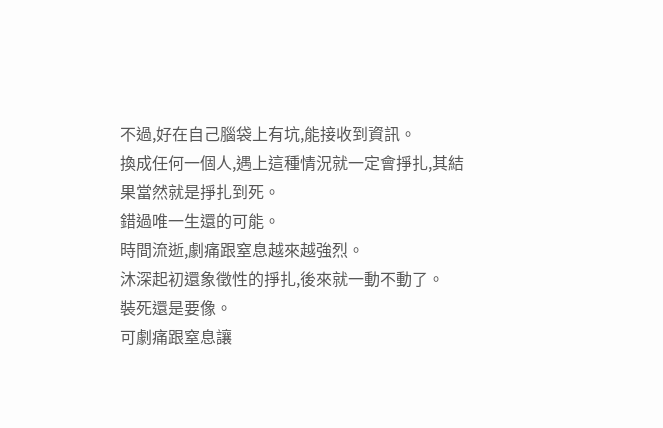不過,好在自己腦袋上有坑,能接收到資訊。
換成任何一個人,遇上這種情況就一定會掙扎,其結果當然就是掙扎到死。
錯過唯一生還的可能。
時間流逝,劇痛跟窒息越來越強烈。
沐深起初還象徵性的掙扎,後來就一動不動了。
裝死還是要像。
可劇痛跟窒息讓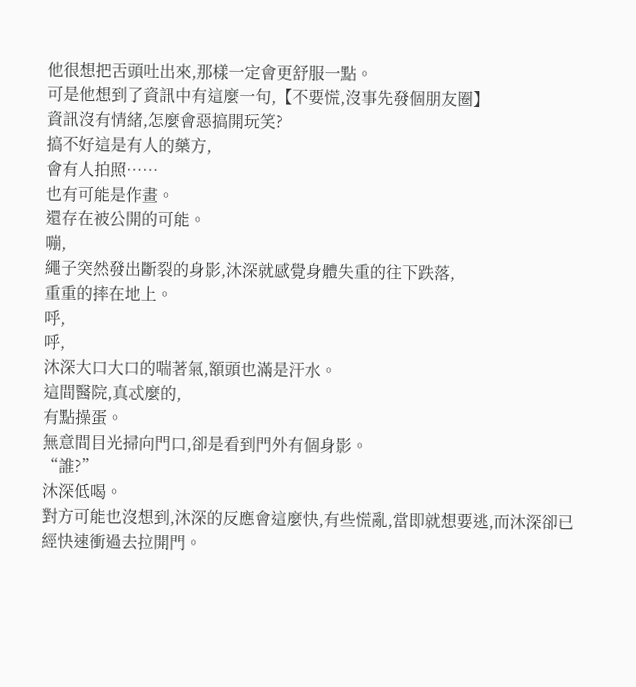他很想把舌頭吐出來,那樣一定會更舒服一點。
可是他想到了資訊中有這麼一句,【不要慌,沒事先發個朋友圈】
資訊沒有情緒,怎麼會惡搞開玩笑?
搞不好這是有人的藥方,
會有人拍照……
也有可能是作畫。
還存在被公開的可能。
嘣,
繩子突然發出斷裂的身影,沐深就感覺身體失重的往下跌落,
重重的摔在地上。
呼,
呼,
沐深大口大口的喘著氣,額頭也滿是汗水。
這間醫院,真忒麼的,
有點操蛋。
無意間目光掃向門口,卻是看到門外有個身影。
“誰?”
沐深低喝。
對方可能也沒想到,沐深的反應會這麼快,有些慌亂,當即就想要逃,而沐深卻已經快速衝過去拉開門。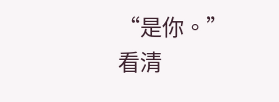“是你。”
看清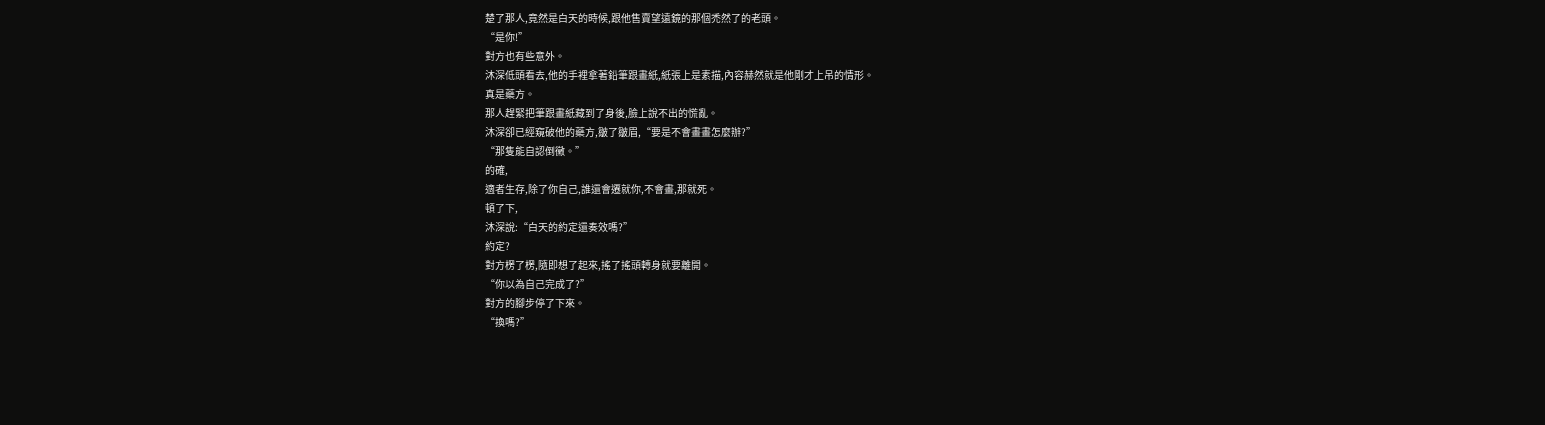楚了那人,竟然是白天的時候,跟他售賣望遠鏡的那個禿然了的老頭。
“是你!”
對方也有些意外。
沐深低頭看去,他的手裡拿著鉛筆跟畫紙,紙張上是素描,內容赫然就是他剛才上吊的情形。
真是藥方。
那人趕緊把筆跟畫紙藏到了身後,臉上說不出的慌亂。
沐深卻已經窺破他的藥方,皺了皺眉,“要是不會畫畫怎麼辦?”
“那隻能自認倒黴。”
的確,
適者生存,除了你自己,誰還會遷就你,不會畫,那就死。
頓了下,
沐深說:“白天的約定還奏效嗎?”
約定?
對方楞了楞,隨即想了起來,搖了搖頭轉身就要離開。
“你以為自己完成了?”
對方的腳步停了下來。
“換嗎?”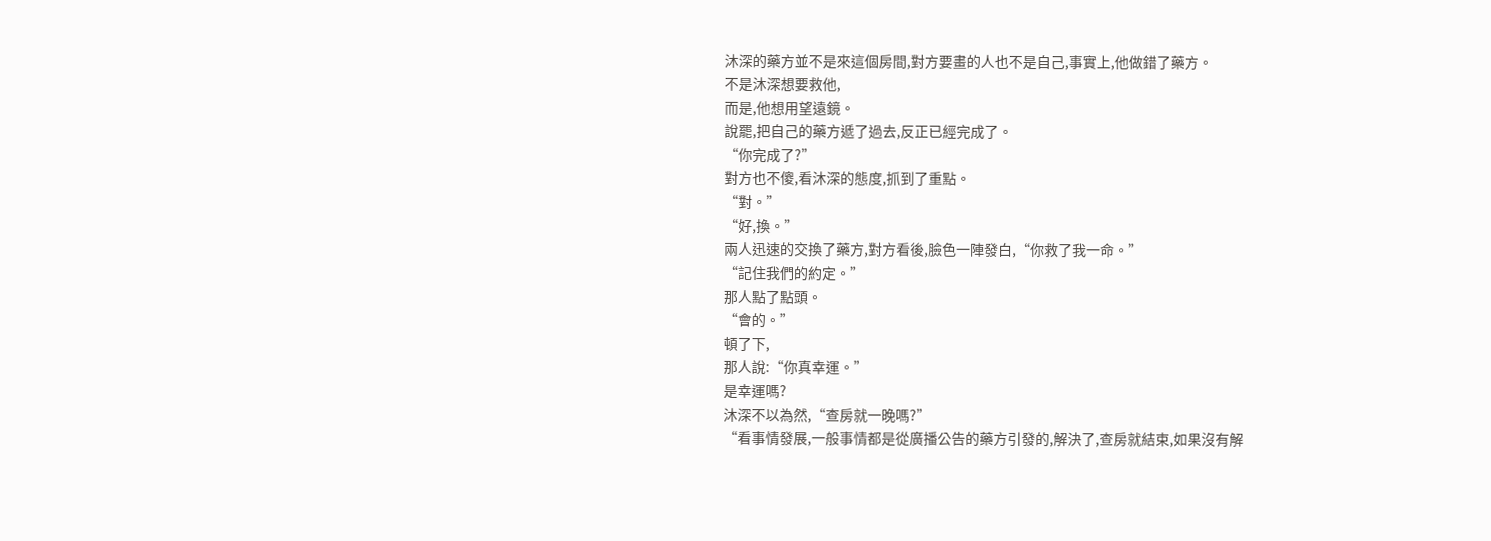沐深的藥方並不是來這個房間,對方要畫的人也不是自己,事實上,他做錯了藥方。
不是沐深想要救他,
而是,他想用望遠鏡。
說罷,把自己的藥方遞了過去,反正已經完成了。
“你完成了?”
對方也不傻,看沐深的態度,抓到了重點。
“對。”
“好,換。”
兩人迅速的交換了藥方,對方看後,臉色一陣發白,“你救了我一命。”
“記住我們的約定。”
那人點了點頭。
“會的。”
頓了下,
那人說:“你真幸運。”
是幸運嗎?
沐深不以為然,“查房就一晚嗎?”
“看事情發展,一般事情都是從廣播公告的藥方引發的,解決了,查房就結束,如果沒有解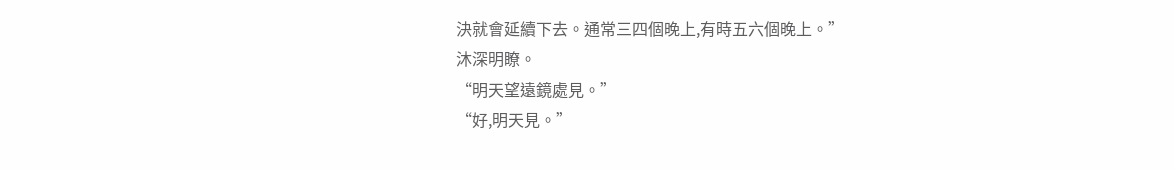決就會延續下去。通常三四個晚上,有時五六個晚上。”
沐深明瞭。
“明天望遠鏡處見。”
“好,明天見。”